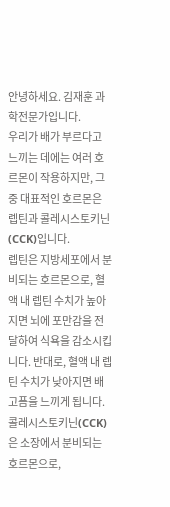안녕하세요. 김재훈 과학전문가입니다.
우리가 배가 부르다고 느끼는 데에는 여러 호르몬이 작용하지만, 그 중 대표적인 호르몬은 렙틴과 콜레시스토키닌(CCK)입니다.
렙틴은 지방세포에서 분비되는 호르몬으로, 혈액 내 렙틴 수치가 높아지면 뇌에 포만감을 전달하여 식욕을 감소시킵니다. 반대로, 혈액 내 렙틴 수치가 낮아지면 배고픔을 느끼게 됩니다.
콜레시스토키닌(CCK)은 소장에서 분비되는 호르몬으로,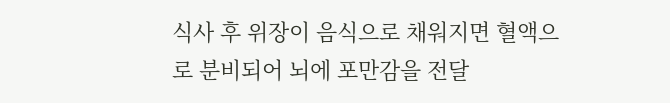식사 후 위장이 음식으로 채워지면 혈액으로 분비되어 뇌에 포만감을 전달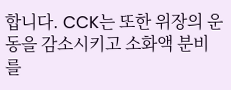합니다. CCK는 또한 위장의 운동을 감소시키고 소화액 분비를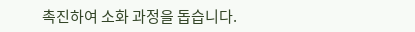촉진하여 소화 과정을 돕습니다.